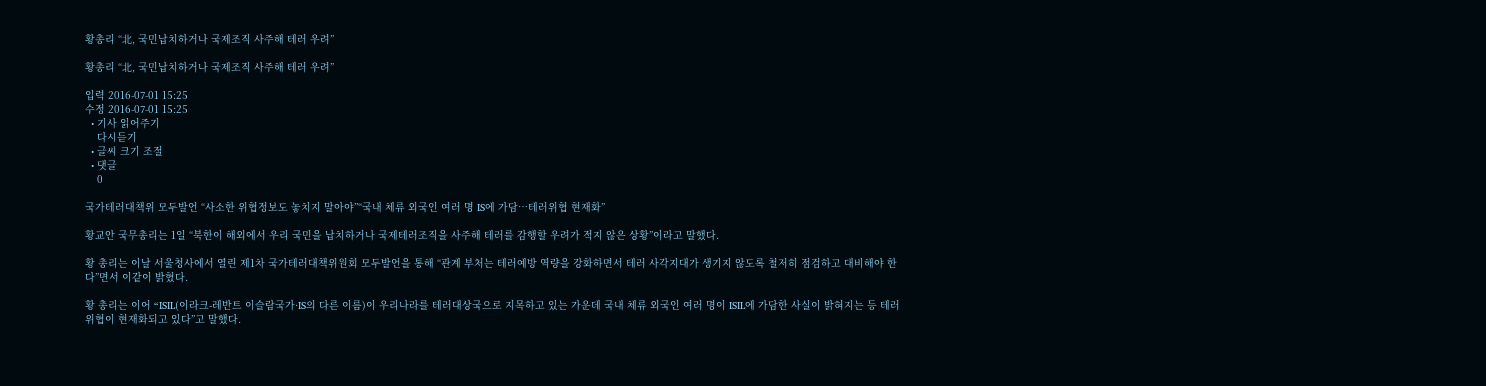황총리 “北, 국민납치하거나 국제조직 사주해 테러 우려”

황총리 “北, 국민납치하거나 국제조직 사주해 테러 우려”

입력 2016-07-01 15:25
수정 2016-07-01 15:25
  • 기사 읽어주기
    다시듣기
  • 글씨 크기 조절
  • 댓글
    0

국가테러대책위 모두발언 “사소한 위협정보도 놓치지 말아야”“국내 체류 외국인 여러 명 IS에 가담…테러위협 현재화”

황교안 국무총리는 1일 “북한이 해외에서 우리 국민을 납치하거나 국제테러조직을 사주해 테러를 감행할 우려가 적지 않은 상황”이라고 말했다.

황 총리는 이날 서울청사에서 열린 제1차 국가테러대책위원회 모두발언을 통해 “관계 부처는 테러예방 역량을 강화하면서 테러 사각지대가 생기지 않도록 철저히 점검하고 대비해야 한다”면서 이같이 밝혔다.

황 총리는 이어 “ISIL(이라크-레반트 이슬람국가·IS의 다른 이름)이 우리나라를 테러대상국으로 지목하고 있는 가운데 국내 체류 외국인 여러 명이 ISIL에 가담한 사실이 밝혀지는 등 테러 위협이 현재화되고 있다”고 말했다.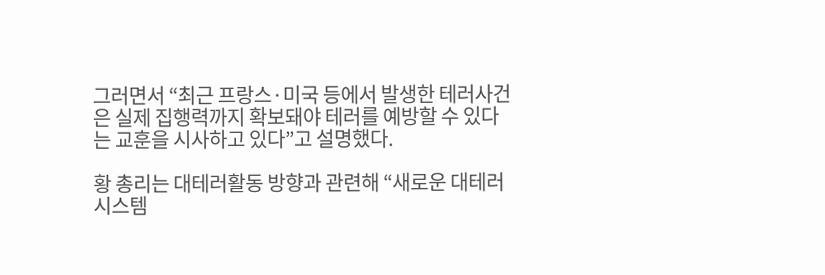그러면서 “최근 프랑스·미국 등에서 발생한 테러사건은 실제 집행력까지 확보돼야 테러를 예방할 수 있다는 교훈을 시사하고 있다”고 설명했다.

황 총리는 대테러활동 방향과 관련해 “새로운 대테러 시스템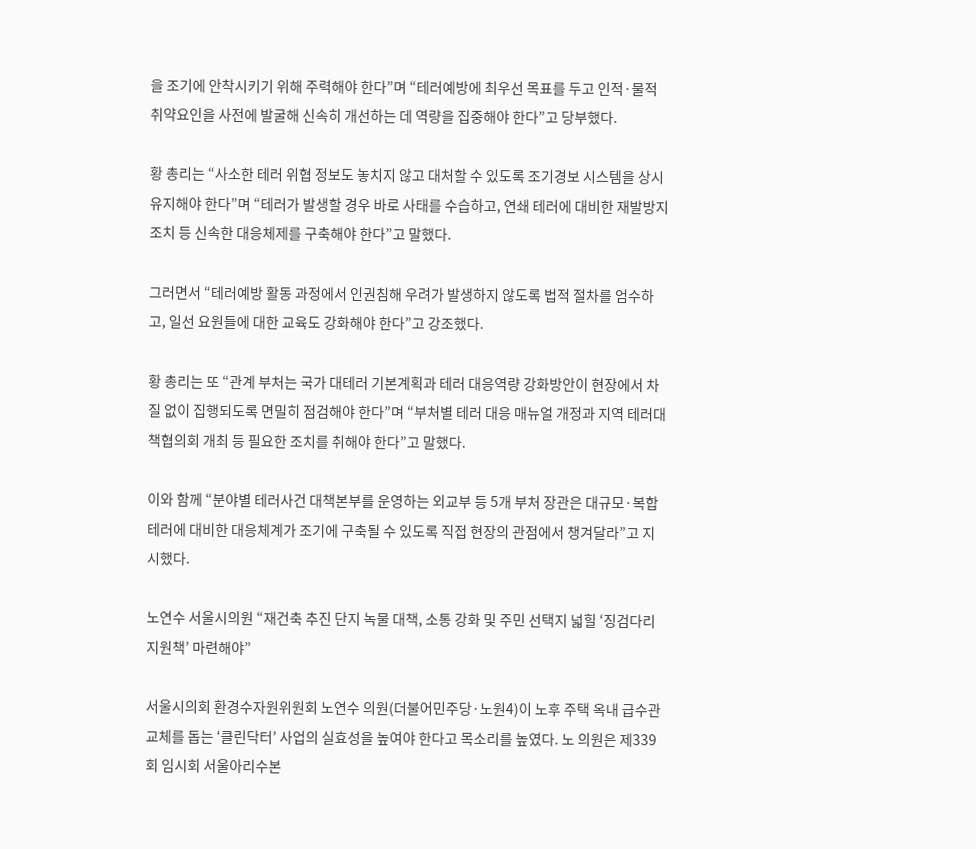을 조기에 안착시키기 위해 주력해야 한다”며 “테러예방에 최우선 목표를 두고 인적·물적 취약요인을 사전에 발굴해 신속히 개선하는 데 역량을 집중해야 한다”고 당부했다.

황 총리는 “사소한 테러 위협 정보도 놓치지 않고 대처할 수 있도록 조기경보 시스템을 상시 유지해야 한다”며 “테러가 발생할 경우 바로 사태를 수습하고, 연쇄 테러에 대비한 재발방지 조치 등 신속한 대응체제를 구축해야 한다”고 말했다.

그러면서 “테러예방 활동 과정에서 인권침해 우려가 발생하지 않도록 법적 절차를 엄수하고, 일선 요원들에 대한 교육도 강화해야 한다”고 강조했다.

황 총리는 또 “관계 부처는 국가 대테러 기본계획과 테러 대응역량 강화방안이 현장에서 차질 없이 집행되도록 면밀히 점검해야 한다”며 “부처별 테러 대응 매뉴얼 개정과 지역 테러대책협의회 개최 등 필요한 조치를 취해야 한다”고 말했다.

이와 함께 “분야별 테러사건 대책본부를 운영하는 외교부 등 5개 부처 장관은 대규모·복합 테러에 대비한 대응체계가 조기에 구축될 수 있도록 직접 현장의 관점에서 챙겨달라”고 지시했다.

노연수 서울시의원 “재건축 추진 단지 녹물 대책, 소통 강화 및 주민 선택지 넓힐 ‘징검다리 지원책’ 마련해야”

서울시의회 환경수자원위원회 노연수 의원(더불어민주당·노원4)이 노후 주택 옥내 급수관 교체를 돕는 ‘클린닥터’ 사업의 실효성을 높여야 한다고 목소리를 높였다. 노 의원은 제339회 임시회 서울아리수본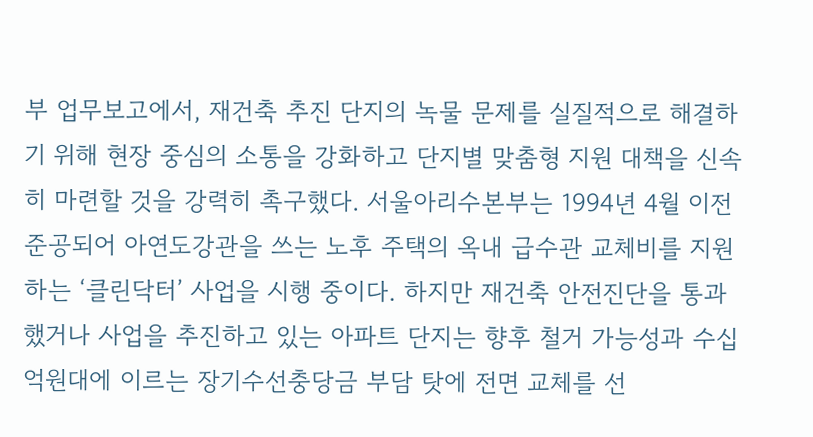부 업무보고에서, 재건축 추진 단지의 녹물 문제를 실질적으로 해결하기 위해 현장 중심의 소통을 강화하고 단지별 맞춤형 지원 대책을 신속히 마련할 것을 강력히 촉구했다. 서울아리수본부는 1994년 4월 이전 준공되어 아연도강관을 쓰는 노후 주택의 옥내 급수관 교체비를 지원하는 ‘클린닥터’ 사업을 시행 중이다. 하지만 재건축 안전진단을 통과했거나 사업을 추진하고 있는 아파트 단지는 향후 철거 가능성과 수십억원대에 이르는 장기수선충당금 부담 탓에 전면 교체를 선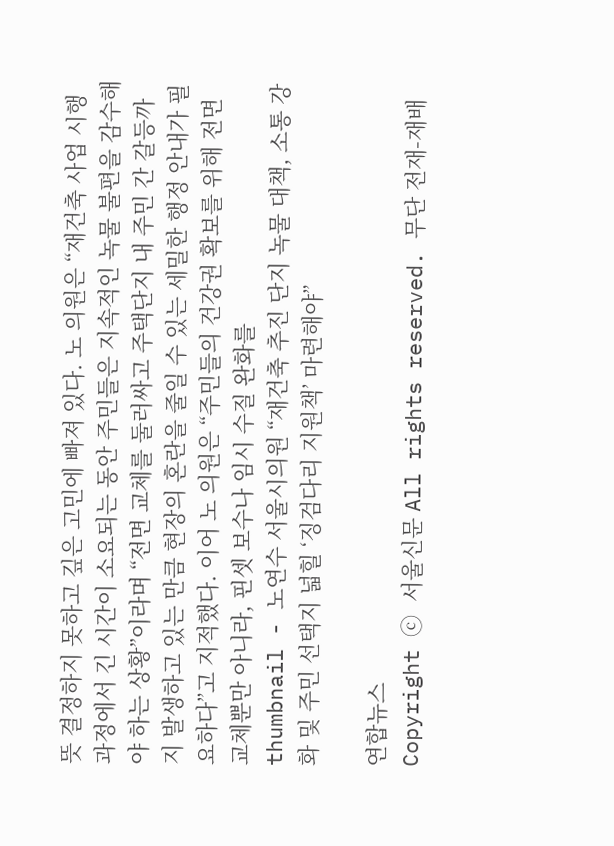뜻 결정하지 못하고 깊은 고민에 빠져 있다. 노 의원은 “재건축 사업 시행 과정에서 긴 시간이 소요되는 동안 주민들은 지속적인 녹물 불편을 감수해야 하는 상황”이라며 “전면 교체를 둘러싸고 주택단지 내 주민 간 갈등까지 발생하고 있는 만큼 현장의 혼란을 줄일 수 있는 세밀한 행정 안내가 필요하다”고 지적했다. 이어 노 의원은 “주민들의 건강권 확보를 위해 전면 교체뿐만 아니라, 핀셋 보수나 임시 수질 완화를
thumbnail - 노연수 서울시의원 “재건축 추진 단지 녹물 대책, 소통 강화 및 주민 선택지 넓힐 ‘징검다리 지원책’ 마련해야”

연합뉴스
Copyright ⓒ 서울신문 All rights reserved. 무단 전재-재배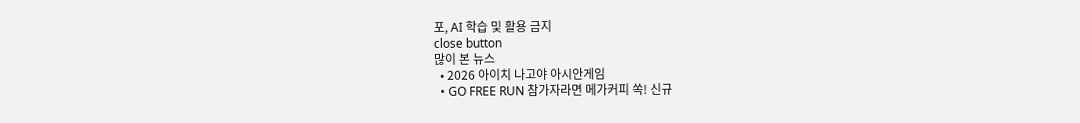포, AI 학습 및 활용 금지
close button
많이 본 뉴스
  • 2026 아이치 나고야 아시안게임
  • GO FREE RUN 참가자라면 메가커피 쏙! 신규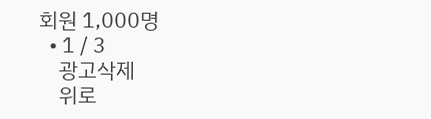회원 1,000명
  • 1 / 3
    광고삭제
    위로